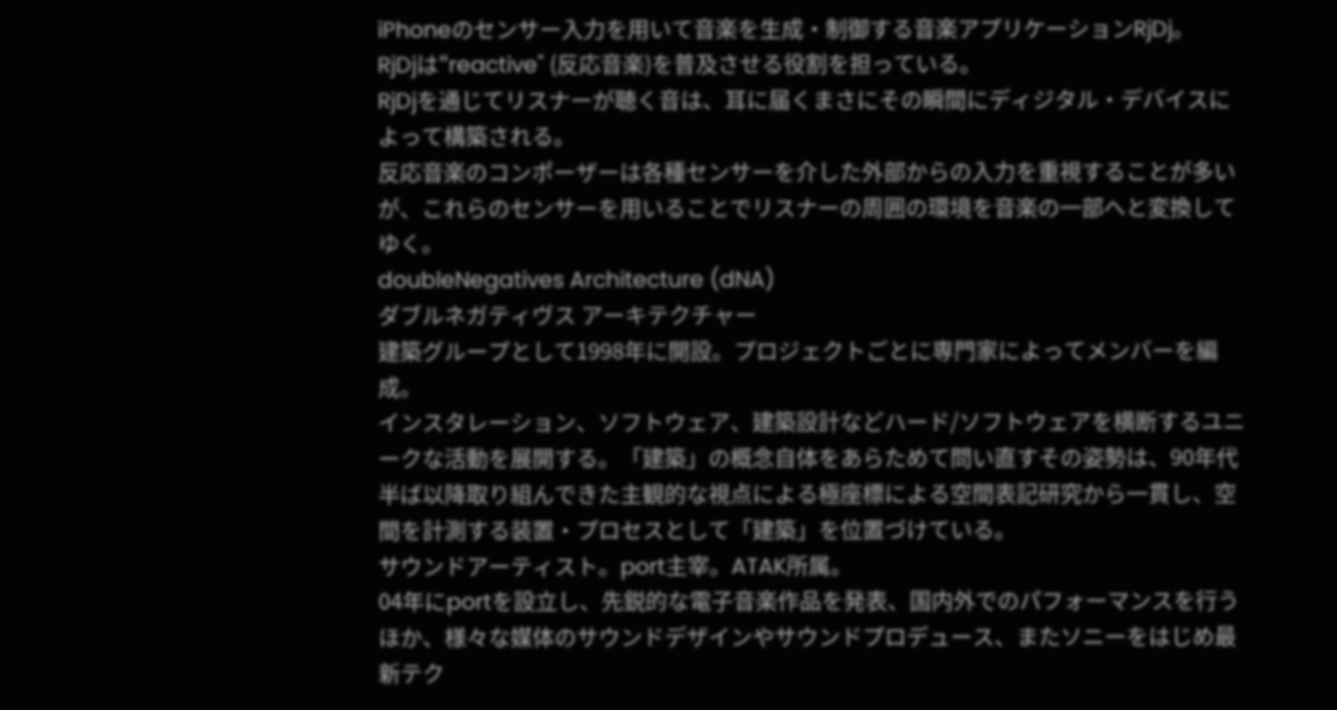iPhoneのセンサー入力を用いて音楽を生成・制御する音楽アプリケーションRjDj。
RjDjは"reactive" (反応音楽)を普及させる役割を担っている。
RjDjを通じてリスナーが聴く音は、耳に届くまさにその瞬間にディジタル・デバイスによって構築される。
反応音楽のコンポーザーは各種センサーを介した外部からの入力を重視することが多いが、これらのセンサーを用いることでリスナーの周囲の環境を音楽の一部へと変換してゆく。
doubleNegatives Architecture (dNA)
ダブルネガティヴス アーキテクチャー
建築グループとして1998年に開設。プロジェクトごとに専門家によってメンバーを編成。
インスタレーション、ソフトウェア、建築設計などハード/ソフトウェアを横断するユニークな活動を展開する。「建築」の概念自体をあらためて問い直すその姿勢は、90年代半ば以降取り組んできた主観的な視点による極座標による空間表記研究から一貫し、空間を計測する装置・プロセスとして「建築」を位置づけている。
サウンドアーティスト。port主宰。ATAK所属。
04年にportを設立し、先鋭的な電子音楽作品を発表、国内外でのパフォーマンスを行うほか、様々な媒体のサウンドデザインやサウンドプロデュース、またソニーをはじめ最新テク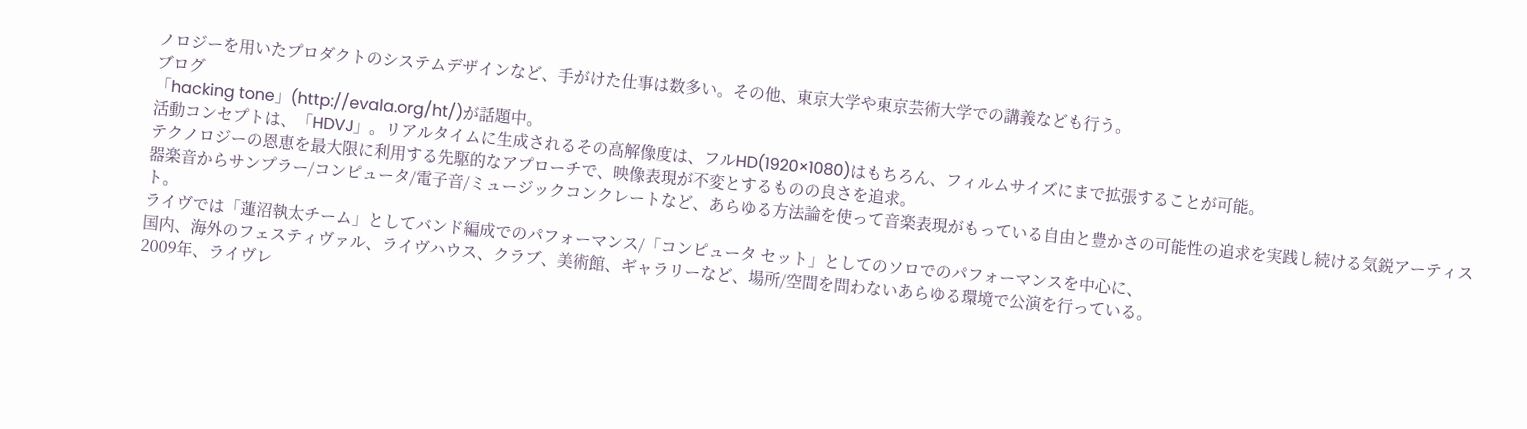ノロジーを用いたプロダクトのシステムデザインなど、手がけた仕事は数多い。その他、東京大学や東京芸術大学での講義なども行う。
ブログ
「hacking tone」(http://evala.org/ht/)が話題中。
活動コンセプトは、「HDVJ」。リアルタイムに生成されるその高解像度は、フルHD(1920×1080)はもちろん、フィルムサイズにまで拡張することが可能。
テクノロジーの恩恵を最大限に利用する先駆的なアプローチで、映像表現が不変とするものの良さを追求。
器楽音からサンプラー/コンピュータ/電子音/ミュージックコンクレートなど、あらゆる方法論を使って音楽表現がもっている自由と豊かさの可能性の追求を実践し続ける気鋭アーティスト。
ライヴでは「蓮沼執太チーム」としてバンド編成でのパフォーマンス/「コンピュータ セット」としてのソロでのパフォーマンスを中心に、
国内、海外のフェスティヴァル、ライヴハウス、クラブ、美術館、ギャラリーなど、場所/空間を問わないあらゆる環境で公演を行っている。
2009年、ライヴレ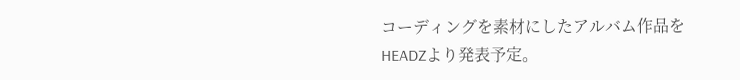コーディングを素材にしたアルバム作品をHEADZより発表予定。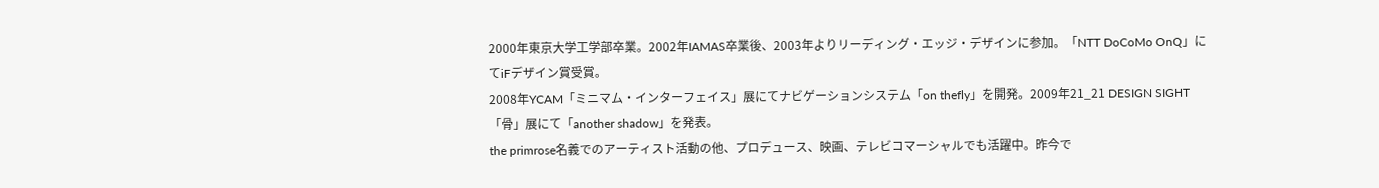2000年東京大学工学部卒業。2002年IAMAS卒業後、2003年よりリーディング・エッジ・デザインに参加。「NTT DoCoMo OnQ」にてiFデザイン賞受賞。
2008年YCAM「ミニマム・インターフェイス」展にてナビゲーションシステム「on thefly」を開発。2009年21_21 DESIGN SIGHT「骨」展にて「another shadow」を発表。
the primrose名義でのアーティスト活動の他、プロデュース、映画、テレビコマーシャルでも活躍中。昨今で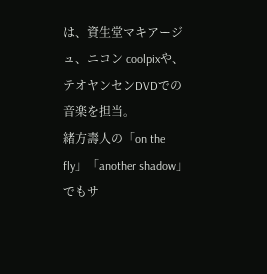は、資生堂マキアージュ、ニコン coolpixや、テオヤンセンDVDでの音楽を担当。
緒方壽人の「on the fly」「another shadow」でもサ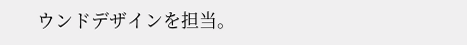ウンドデザインを担当。